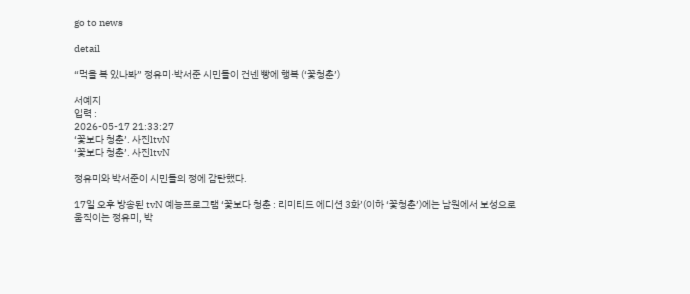go to news

detail

“먹을 복 있나봐” 정유미·박서준 시민들이 건넨 빵에 행복 (‘꽃청춘’)

서예지
입력 :
2026-05-17 21:33:27
‘꽃보다 청춘’. 사진ltvN
‘꽃보다 청춘’. 사진ltvN

정유미와 박서준이 시민들의 정에 감탄했다.

17일 오후 방송된 tvN 예능프로그램 ‘꽃보다 청춘 : 리미티드 에디션 3화’(이하 ‘꽃청춘’)에는 남원에서 보성으로 움직이는 정유미, 박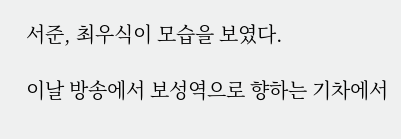서준, 최우식이 모습을 보였다.

이날 방송에서 보성역으로 향하는 기차에서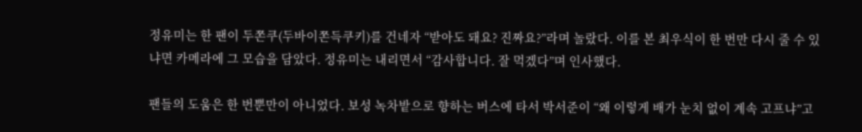정유미는 한 팬이 두쫀쿠(두바이쫀득쿠키)를 건네자 “받아도 돼요? 진짜요?”라며 놀랐다. 이를 본 최우식이 한 번만 다시 줄 수 있냐면 카메라에 그 모습을 담았다. 정유미는 내리면서 “감사합니다. 잘 먹겠다”며 인사했다.

팬들의 도움은 한 번뿐만이 아니었다. 보성 녹차밭으로 향하는 버스에 타서 박서준이 “왜 이렇게 배가 눈치 없이 계속 고프냐”고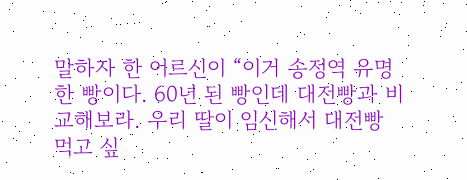말하자 한 어르신이 “이거 송정역 유명한 빵이다. 60년 된 빵인데 대전빵과 비교해보라. 우리 딸이 임신해서 대전빵 먹고 싶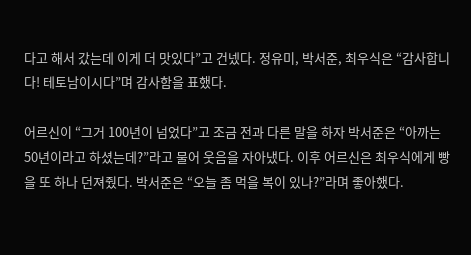다고 해서 갔는데 이게 더 맛있다”고 건넸다. 정유미, 박서준, 최우식은 “감사합니다! 테토남이시다”며 감사함을 표했다.

어르신이 “그거 100년이 넘었다”고 조금 전과 다른 말을 하자 박서준은 “아까는 50년이라고 하셨는데?”라고 물어 웃음을 자아냈다. 이후 어르신은 최우식에게 빵을 또 하나 던져줬다. 박서준은 “오늘 좀 먹을 복이 있나?”라며 좋아했다.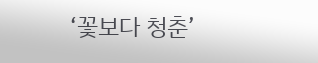‘꽃보다 청춘’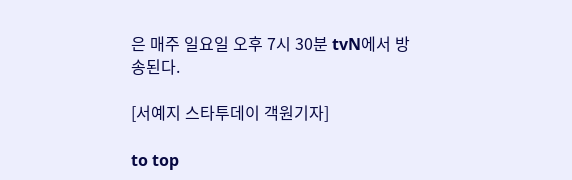은 매주 일요일 오후 7시 30분 tvN에서 방송된다.

[서예지 스타투데이 객원기자]

to top